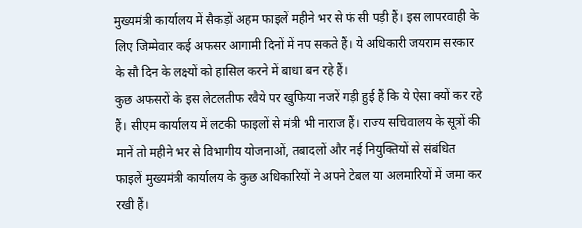मुख्यमंत्री कार्यालय में सैकड़ों अहम फाइलें महीने भर से फं सी पड़ी हैं। इस लापरवाही के लिए जिम्मेवार कई अफसर आगामी दिनों में नप सकते हैं। ये अधिकारी जयराम सरकार के सौ दिन के लक्ष्यों को हासिल करने में बाधा बन रहे हैं।
कुछ अफसरों के इस लेटलतीफ रवैये पर खुफिया नजरें गड़ी हुई हैं कि ये ऐसा क्यों कर रहे हैं। सीएम कार्यालय में लटकी फाइलों से मंत्री भी नाराज हैं। राज्य सचिवालय के सूत्रों की मानें तो महीने भर से विभागीय योजनाओं, तबादलों और नई नियुक्तियों से संबंधित फाइलें मुख्यमंत्री कार्यालय के कुछ अधिकारियों ने अपने टेबल या अलमारियों में जमा कर रखी हैं।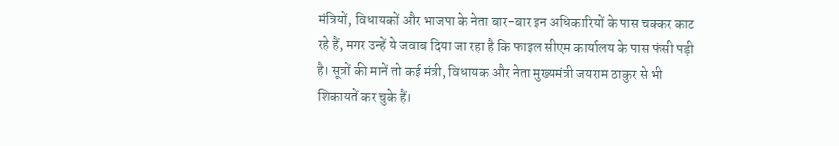मंत्रियों, विधायकों और भाजपा के नेता बार-बार इन अधिकारियों के पास चक्कर काट रहे हैं, मगर उन्हें ये जवाब दिया जा रहा है कि फाइल सीएम कार्यालय के पास फंसी पड़ी है। सूत्रों की मानें तो कई मंत्री, विधायक और नेता मुख्यमंत्री जयराम ठाकुर से भी शिकायतें कर चुके हैं।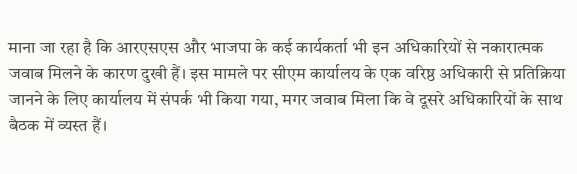माना जा रहा है कि आरएसएस और भाजपा के कई कार्यकर्ता भी इन अधिकारियों से नकारात्मक जवाब मिलने के कारण दुखी हैं। इस मामले पर सीएम कार्यालय के एक वरिष्ठ अधिकारी से प्रतिक्रिया जानने के लिए कार्यालय में संपर्क भी किया गया, मगर जवाब मिला कि वे दूसरे अधिकारियों के साथ बैठक में व्यस्त हैं।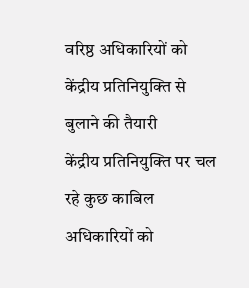वरिष्ठ अधिकारियों को केंद्रीय प्रतिनियुक्ति से बुलाने की तैयारी
केंद्रीय प्रतिनियुक्ति पर चल रहे कुछ काबिल अधिकारियों को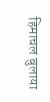हिमाचल बुलाया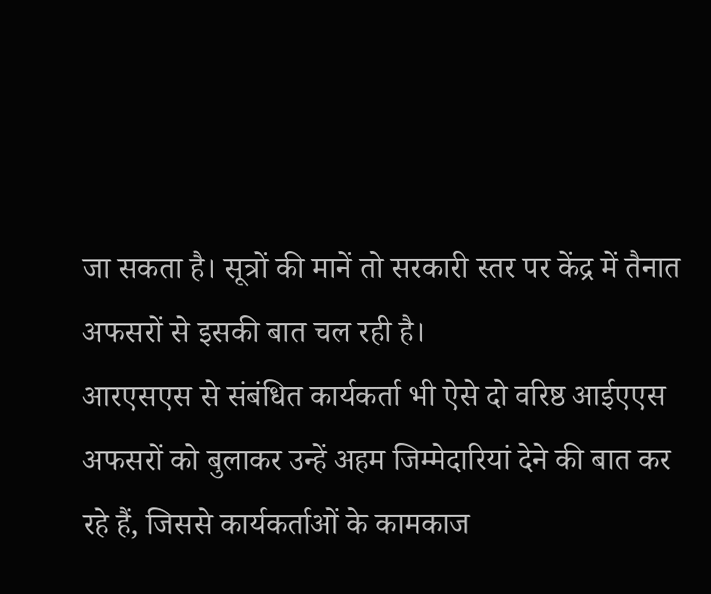जा सकता है। सूत्रों की मानें तो सरकारी स्तर पर केंद्र में तैनात अफसरों से इसकी बात चल रही है।
आरएसएस से संबंधित कार्यकर्ता भी ऐसे दो वरिष्ठ आईएएस अफसरों को बुलाकर उन्हें अहम जिम्मेदारियां देने की बात कर रहे हैं, जिससे कार्यकर्ताओं के कामकाज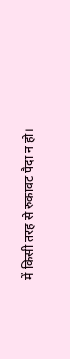में किसी तरह से रुकावट पैदा न हो।